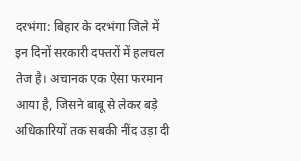दरभंगा: बिहार के दरभंगा जिले में इन दिनों सरकारी दफ्तरों में हलचल तेज है। अचानक एक ऐसा फरमान आया है, जिसने बाबू से लेकर बड़े अधिकारियों तक सबकी नींद उड़ा दी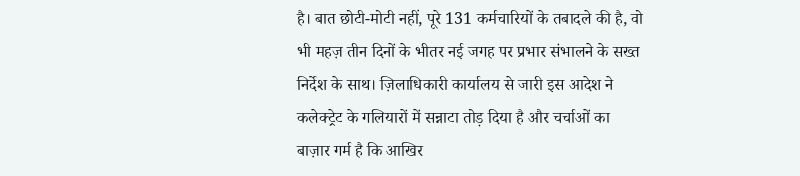है। बात छोटी-मोटी नहीं, पूरे 131 कर्मचारियों के तबादले की है, वो भी महज़ तीन दिनों के भीतर नई जगह पर प्रभार संभालने के सख्त निर्देश के साथ। ज़िलाधिकारी कार्यालय से जारी इस आदेश ने कलेक्ट्रेट के गलियारों में सन्नाटा तोड़ दिया है और चर्चाओं का बाज़ार गर्म है कि आखिर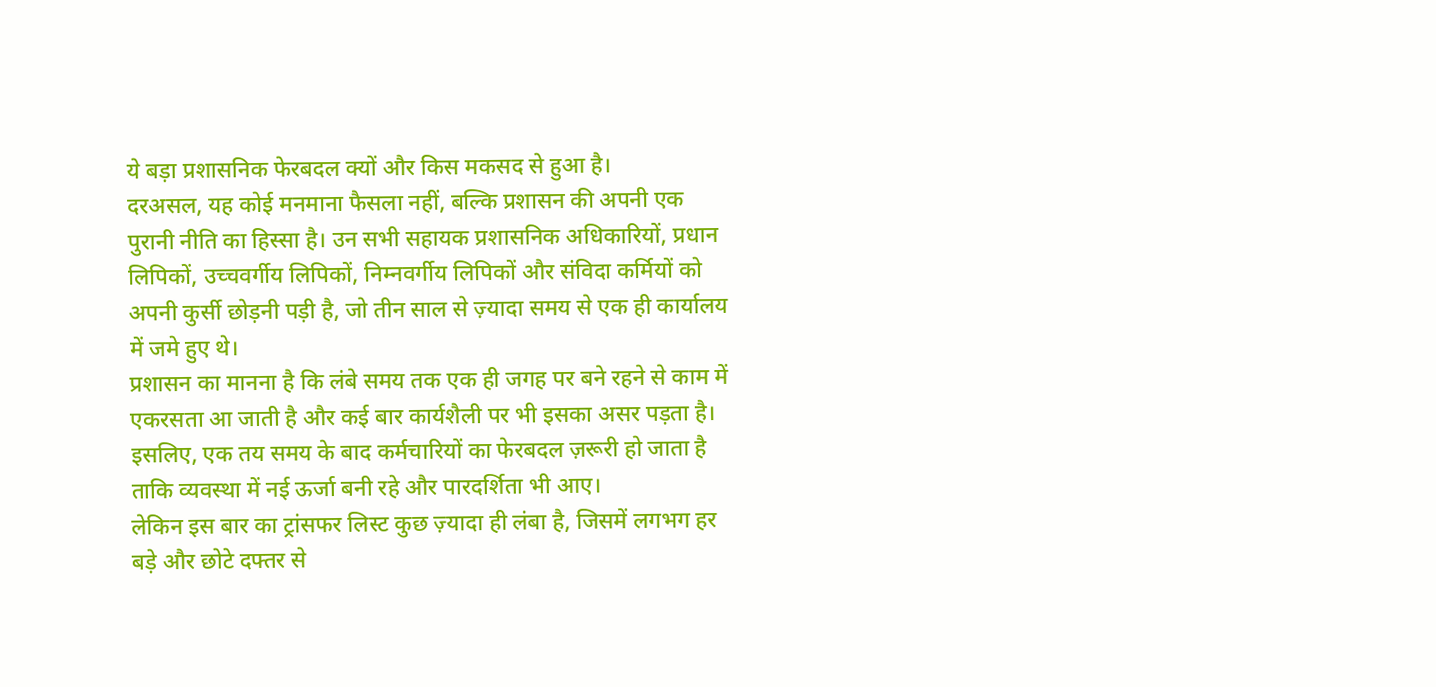ये बड़ा प्रशासनिक फेरबदल क्यों और किस मकसद से हुआ है।
दरअसल, यह कोई मनमाना फैसला नहीं, बल्कि प्रशासन की अपनी एक पुरानी नीति का हिस्सा है। उन सभी सहायक प्रशासनिक अधिकारियों, प्रधान लिपिकों, उच्चवर्गीय लिपिकों, निम्नवर्गीय लिपिकों और संविदा कर्मियों को अपनी कुर्सी छोड़नी पड़ी है, जो तीन साल से ज़्यादा समय से एक ही कार्यालय में जमे हुए थे।
प्रशासन का मानना है कि लंबे समय तक एक ही जगह पर बने रहने से काम में एकरसता आ जाती है और कई बार कार्यशैली पर भी इसका असर पड़ता है। इसलिए, एक तय समय के बाद कर्मचारियों का फेरबदल ज़रूरी हो जाता है ताकि व्यवस्था में नई ऊर्जा बनी रहे और पारदर्शिता भी आए।
लेकिन इस बार का ट्रांसफर लिस्ट कुछ ज़्यादा ही लंबा है, जिसमें लगभग हर बड़े और छोटे दफ्तर से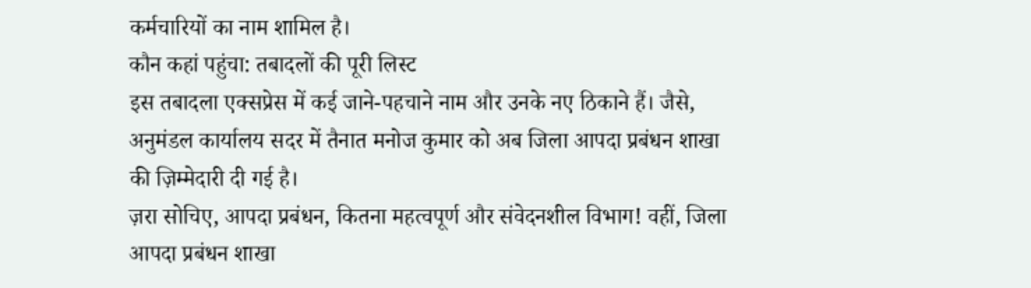कर्मचारियों का नाम शामिल है।
कौन कहां पहुंचा: तबादलों की पूरी लिस्ट
इस तबादला एक्सप्रेस में कई जाने-पहचाने नाम और उनके नए ठिकाने हैं। जैसे, अनुमंडल कार्यालय सदर में तैनात मनोज कुमार को अब जिला आपदा प्रबंधन शाखा की ज़िम्मेदारी दी गई है।
ज़रा सोचिए, आपदा प्रबंधन, कितना महत्वपूर्ण और संवेदनशील विभाग! वहीं, जिला आपदा प्रबंधन शाखा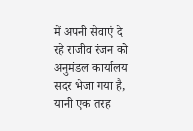में अपनी सेवाएं दे रहे राजीव रंजन को अनुमंडल कार्यालय सदर भेजा गया है, यानी एक तरह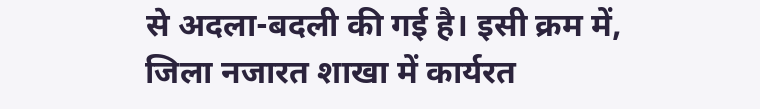से अदला-बदली की गई है। इसी क्रम में, जिला नजारत शाखा में कार्यरत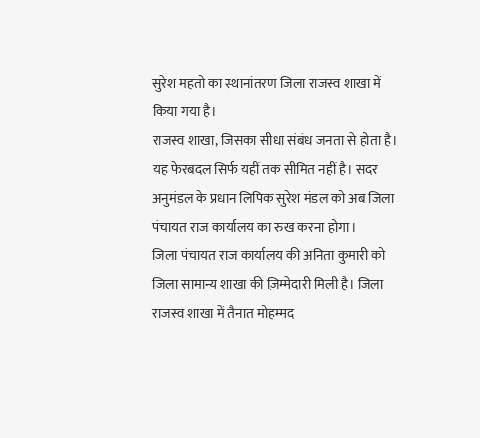सुरेश महतो का स्थानांतरण जिला राजस्व शाखा में किया गया है।
राजस्व शाखा, जिसका सीधा संबंध जनता से होता है।
यह फेरबदल सिर्फ यहीं तक सीमित नहीं है। सदर अनुमंडल के प्रधान लिपिक सुरेश मंडल को अब जिला पंचायत राज कार्यालय का रुख करना होगा।
जिला पंचायत राज कार्यालय की अनिता कुमारी को जिला सामान्य शाखा की ज़िम्मेदारी मिली है। जिला राजस्व शाखा में तैनात मोहम्मद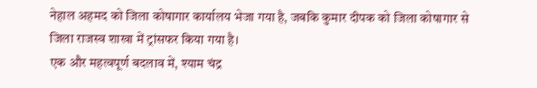नेहाल अहमद को जिला कोषागार कार्यालय भेजा गया है, जबकि कुमार दीपक को जिला कोषागार से जिला राजस्व शाखा में ट्रांसफर किया गया है।
एक और महत्वपूर्ण बदलाव में, श्याम चंद्र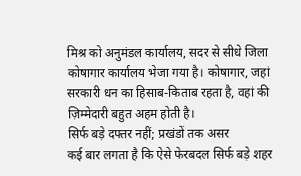मिश्र को अनुमंडल कार्यालय, सदर से सीधे जिला कोषागार कार्यालय भेजा गया है। कोषागार, जहां सरकारी धन का हिसाब-किताब रहता है, वहां की ज़िम्मेदारी बहुत अहम होती है।
सिर्फ बड़े दफ्तर नहीं; प्रखंडों तक असर
कई बार लगता है कि ऐसे फेरबदल सिर्फ बड़े शहर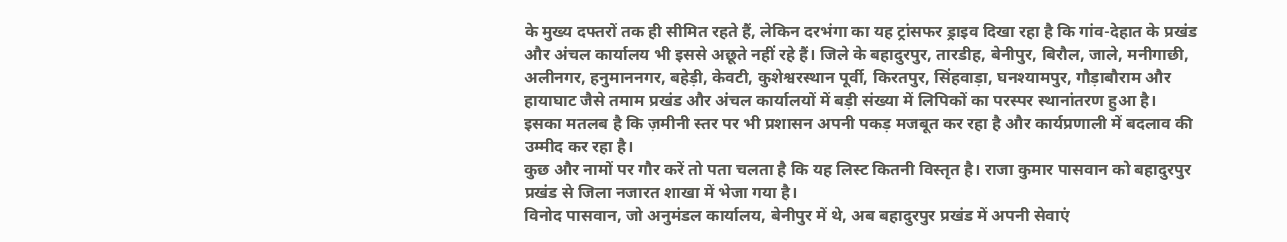के मुख्य दफ्तरों तक ही सीमित रहते हैं, लेकिन दरभंगा का यह ट्रांसफर ड्राइव दिखा रहा है कि गांव-देहात के प्रखंड और अंचल कार्यालय भी इससे अछूते नहीं रहे हैं। जिले के बहादुरपुर, तारडीह, बेनीपुर, बिरौल, जाले, मनीगाछी, अलीनगर, हनुमाननगर, बहेड़ी, केवटी, कुशेश्वरस्थान पूर्वी, किरतपुर, सिंहवाड़ा, घनश्यामपुर, गौड़ाबौराम और हायाघाट जैसे तमाम प्रखंड और अंचल कार्यालयों में बड़ी संख्या में लिपिकों का परस्पर स्थानांतरण हुआ है।
इसका मतलब है कि ज़मीनी स्तर पर भी प्रशासन अपनी पकड़ मजबूत कर रहा है और कार्यप्रणाली में बदलाव की उम्मीद कर रहा है।
कुछ और नामों पर गौर करें तो पता चलता है कि यह लिस्ट कितनी विस्तृत है। राजा कुमार पासवान को बहादुरपुर प्रखंड से जिला नजारत शाखा में भेजा गया है।
विनोद पासवान, जो अनुमंडल कार्यालय, बेनीपुर में थे, अब बहादुरपुर प्रखंड में अपनी सेवाएं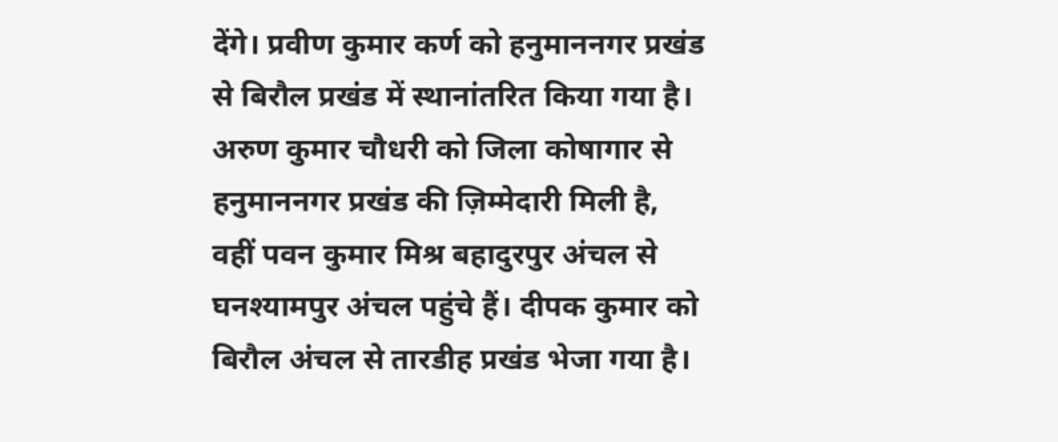देंगे। प्रवीण कुमार कर्ण को हनुमाननगर प्रखंड से बिरौल प्रखंड में स्थानांतरित किया गया है।
अरुण कुमार चौधरी को जिला कोषागार से हनुमाननगर प्रखंड की ज़िम्मेदारी मिली है, वहीं पवन कुमार मिश्र बहादुरपुर अंचल से घनश्यामपुर अंचल पहुंचे हैं। दीपक कुमार को बिरौल अंचल से तारडीह प्रखंड भेजा गया है।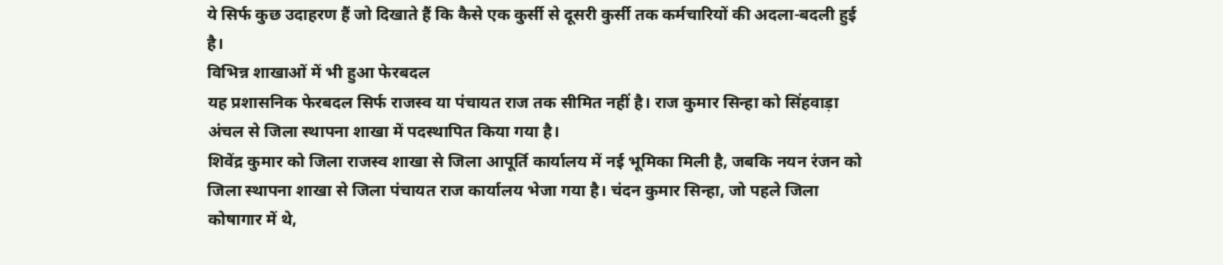ये सिर्फ कुछ उदाहरण हैं जो दिखाते हैं कि कैसे एक कुर्सी से दूसरी कुर्सी तक कर्मचारियों की अदला-बदली हुई है।
विभिन्न शाखाओं में भी हुआ फेरबदल
यह प्रशासनिक फेरबदल सिर्फ राजस्व या पंचायत राज तक सीमित नहीं है। राज कुमार सिन्हा को सिंहवाड़ा अंचल से जिला स्थापना शाखा में पदस्थापित किया गया है।
शिवेंद्र कुमार को जिला राजस्व शाखा से जिला आपूर्ति कार्यालय में नई भूमिका मिली है, जबकि नयन रंजन को जिला स्थापना शाखा से जिला पंचायत राज कार्यालय भेजा गया है। चंदन कुमार सिन्हा, जो पहले जिला कोषागार में थे,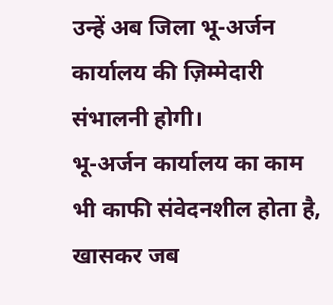उन्हें अब जिला भू-अर्जन कार्यालय की ज़िम्मेदारी संभालनी होगी।
भू-अर्जन कार्यालय का काम भी काफी संवेदनशील होता है, खासकर जब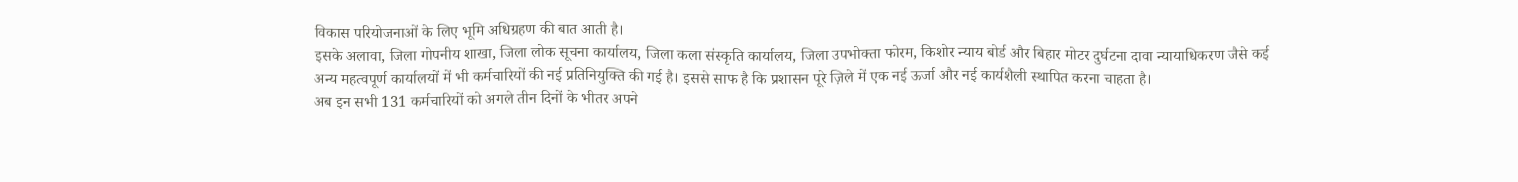विकास परियोजनाओं के लिए भूमि अधिग्रहण की बात आती है।
इसके अलावा, जिला गोपनीय शाखा, जिला लोक सूचना कार्यालय, जिला कला संस्कृति कार्यालय, जिला उपभोक्ता फोरम, किशोर न्याय बोर्ड और बिहार मोटर दुर्घटना दावा न्यायाधिकरण जैसे कई अन्य महत्वपूर्ण कार्यालयों में भी कर्मचारियों की नई प्रतिनियुक्ति की गई है। इससे साफ है कि प्रशासन पूरे ज़िले में एक नई ऊर्जा और नई कार्यशैली स्थापित करना चाहता है।
अब इन सभी 131 कर्मचारियों को अगले तीन दिनों के भीतर अपने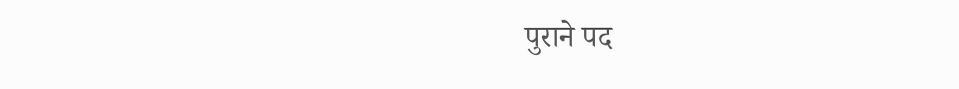पुराने पद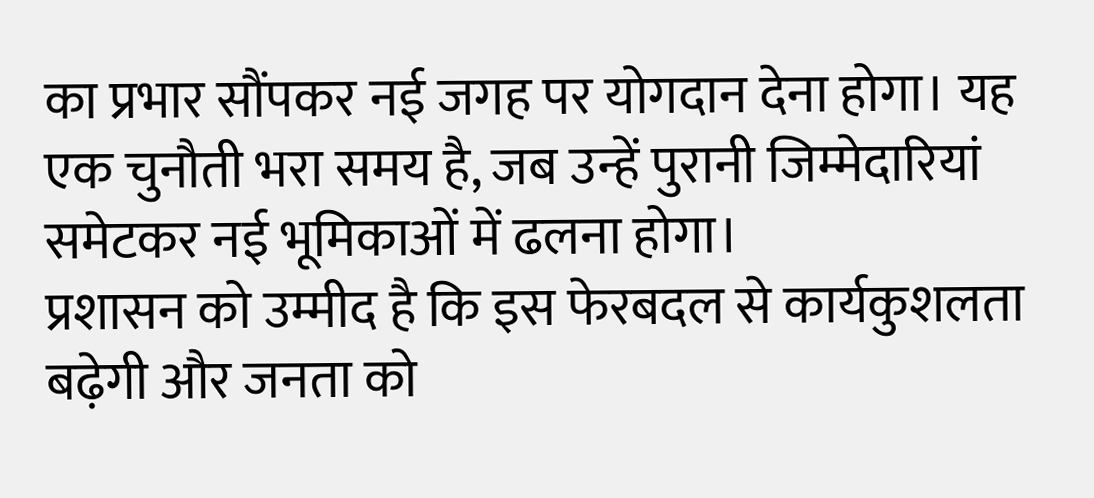का प्रभार सौंपकर नई जगह पर योगदान देना होगा। यह एक चुनौती भरा समय है, जब उन्हें पुरानी जिम्मेदारियां समेटकर नई भूमिकाओं में ढलना होगा।
प्रशासन को उम्मीद है कि इस फेरबदल से कार्यकुशलता बढ़ेगी और जनता को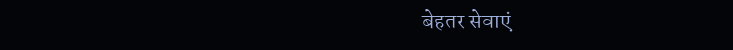बेहतर सेवाएं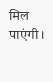मिल पाएंगी।